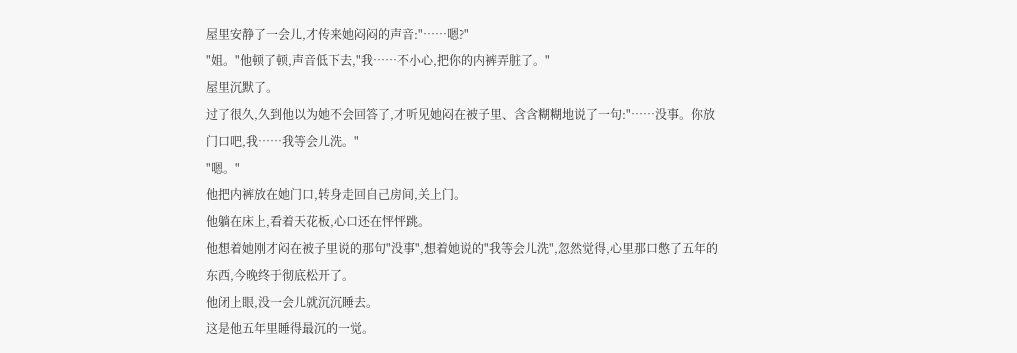屋里安静了一会儿,才传来她闷闷的声音:"……嗯?"
"姐。"他顿了顿,声音低下去,"我……不小心,把你的内裤弄脏了。"
屋里沉默了。
过了很久,久到他以为她不会回答了,才听见她闷在被子里、含含糊糊地说了一句:"……没事。你放门口吧,我……我等会儿洗。"
"嗯。"
他把内裤放在她门口,转身走回自己房间,关上门。
他躺在床上,看着天花板,心口还在怦怦跳。
他想着她刚才闷在被子里说的那句"没事",想着她说的"我等会儿洗",忽然觉得,心里那口憋了五年的东西,今晚终于彻底松开了。
他闭上眼,没一会儿就沉沉睡去。
这是他五年里睡得最沉的一觉。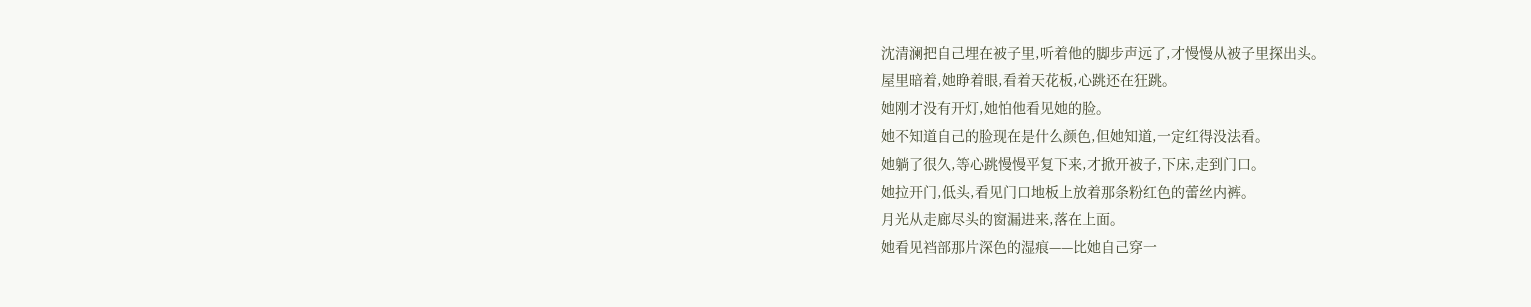沈清澜把自己埋在被子里,听着他的脚步声远了,才慢慢从被子里探出头。
屋里暗着,她睁着眼,看着天花板,心跳还在狂跳。
她刚才没有开灯,她怕他看见她的脸。
她不知道自己的脸现在是什么颜色,但她知道,一定红得没法看。
她躺了很久,等心跳慢慢平复下来,才掀开被子,下床,走到门口。
她拉开门,低头,看见门口地板上放着那条粉红色的蕾丝内裤。
月光从走廊尽头的窗漏进来,落在上面。
她看见裆部那片深色的湿痕——比她自己穿一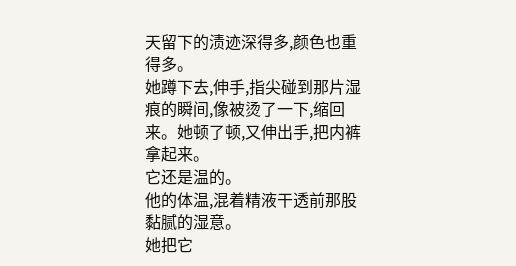天留下的渍迹深得多,颜色也重得多。
她蹲下去,伸手,指尖碰到那片湿痕的瞬间,像被烫了一下,缩回来。她顿了顿,又伸出手,把内裤拿起来。
它还是温的。
他的体温,混着精液干透前那股黏腻的湿意。
她把它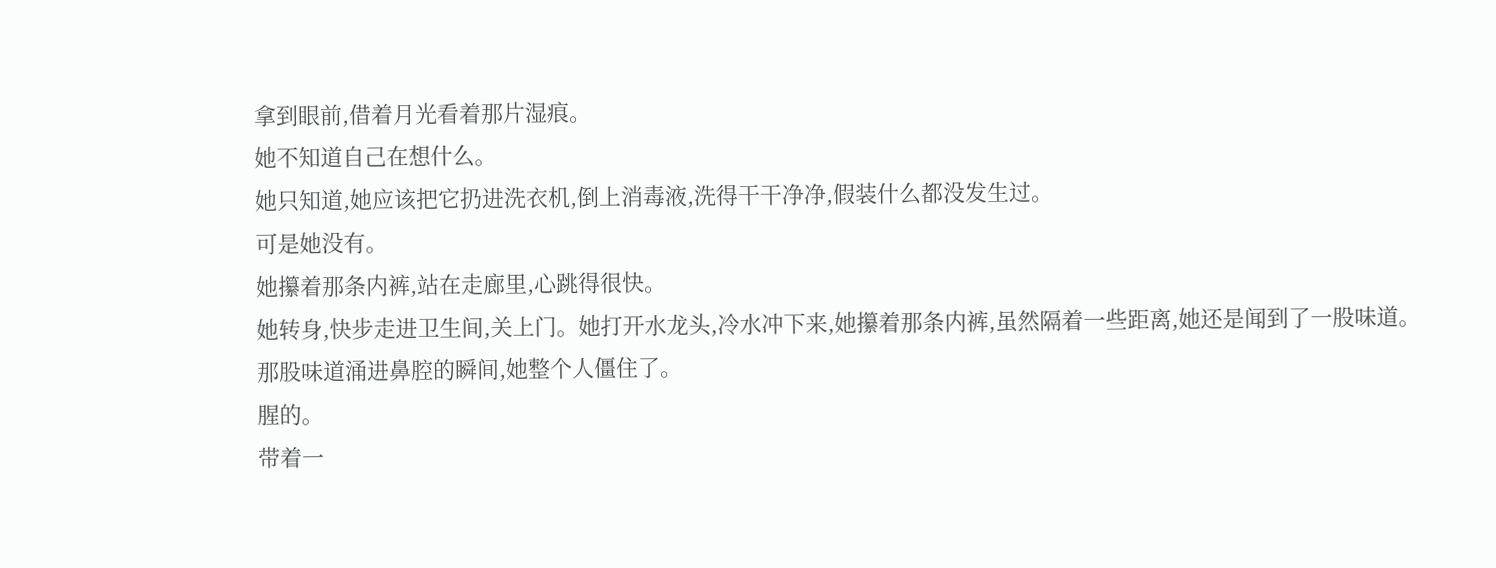拿到眼前,借着月光看着那片湿痕。
她不知道自己在想什么。
她只知道,她应该把它扔进洗衣机,倒上消毒液,洗得干干净净,假装什么都没发生过。
可是她没有。
她攥着那条内裤,站在走廊里,心跳得很快。
她转身,快步走进卫生间,关上门。她打开水龙头,冷水冲下来,她攥着那条内裤,虽然隔着一些距离,她还是闻到了一股味道。
那股味道涌进鼻腔的瞬间,她整个人僵住了。
腥的。
带着一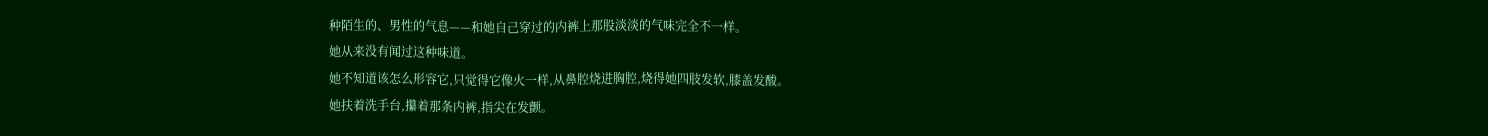种陌生的、男性的气息——和她自己穿过的内裤上那股淡淡的气味完全不一样。
她从来没有闻过这种味道。
她不知道该怎么形容它,只觉得它像火一样,从鼻腔烧进胸腔,烧得她四肢发软,膝盖发酸。
她扶着洗手台,攥着那条内裤,指尖在发颤。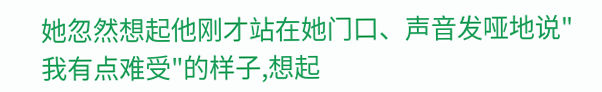她忽然想起他刚才站在她门口、声音发哑地说"我有点难受"的样子,想起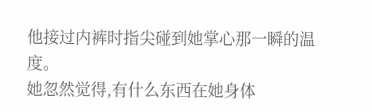他接过内裤时指尖碰到她掌心那一瞬的温度。
她忽然觉得,有什么东西在她身体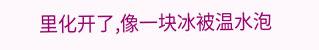里化开了,像一块冰被温水泡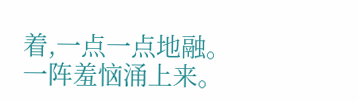着,一点一点地融。
一阵羞恼涌上来。